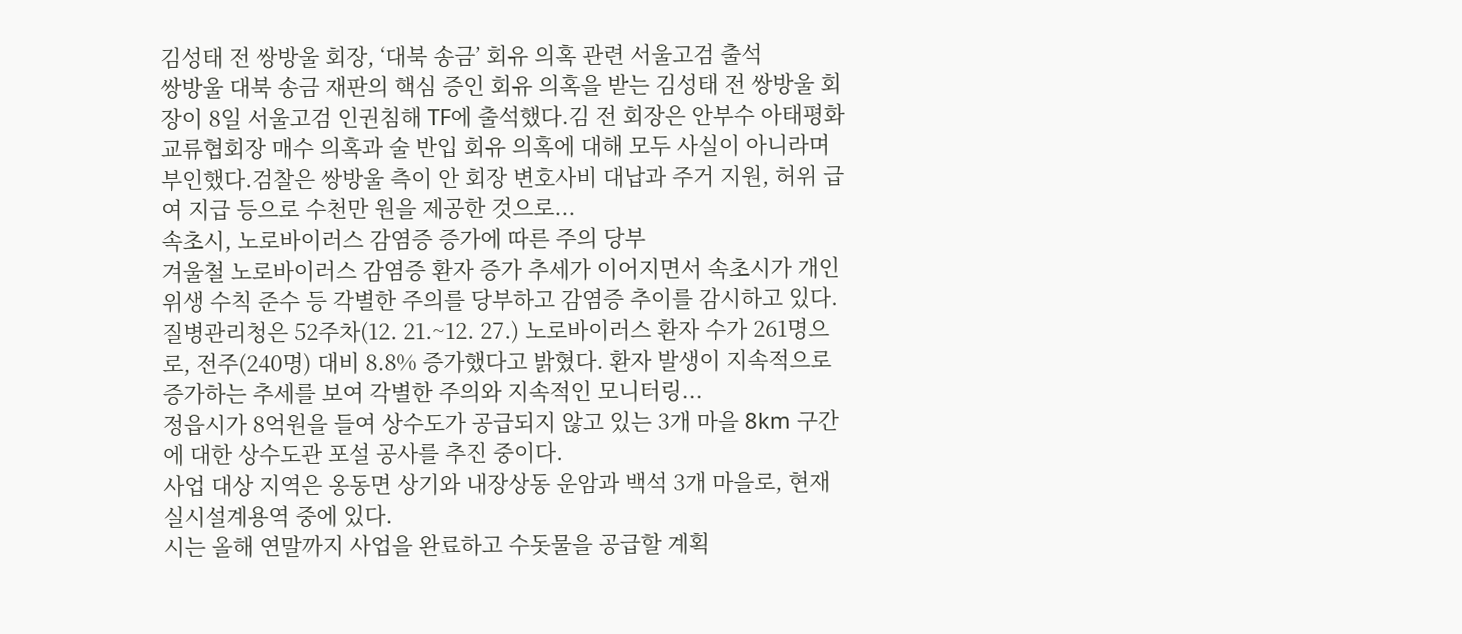김성태 전 쌍방울 회장, ‘대북 송금’ 회유 의혹 관련 서울고검 출석
쌍방울 대북 송금 재판의 핵심 증인 회유 의혹을 받는 김성태 전 쌍방울 회장이 8일 서울고검 인권침해 TF에 출석했다.김 전 회장은 안부수 아태평화교류협회장 매수 의혹과 술 반입 회유 의혹에 대해 모두 사실이 아니라며 부인했다.검찰은 쌍방울 측이 안 회장 변호사비 대납과 주거 지원, 허위 급여 지급 등으로 수천만 원을 제공한 것으로...
속초시, 노로바이러스 감염증 증가에 따른 주의 당부
겨울철 노로바이러스 감염증 환자 증가 추세가 이어지면서 속초시가 개인위생 수칙 준수 등 각별한 주의를 당부하고 감염증 추이를 감시하고 있다.질병관리청은 52주차(12. 21.~12. 27.) 노로바이러스 환자 수가 261명으로, 전주(240명) 대비 8.8% 증가했다고 밝혔다. 환자 발생이 지속적으로 증가하는 추세를 보여 각별한 주의와 지속적인 모니터링...
정읍시가 8억원을 들여 상수도가 공급되지 않고 있는 3개 마을 8km 구간에 대한 상수도관 포설 공사를 추진 중이다.
사업 대상 지역은 옹동면 상기와 내장상동 운암과 백석 3개 마을로, 현재 실시설계용역 중에 있다.
시는 올해 연말까지 사업을 완료하고 수돗물을 공급할 계획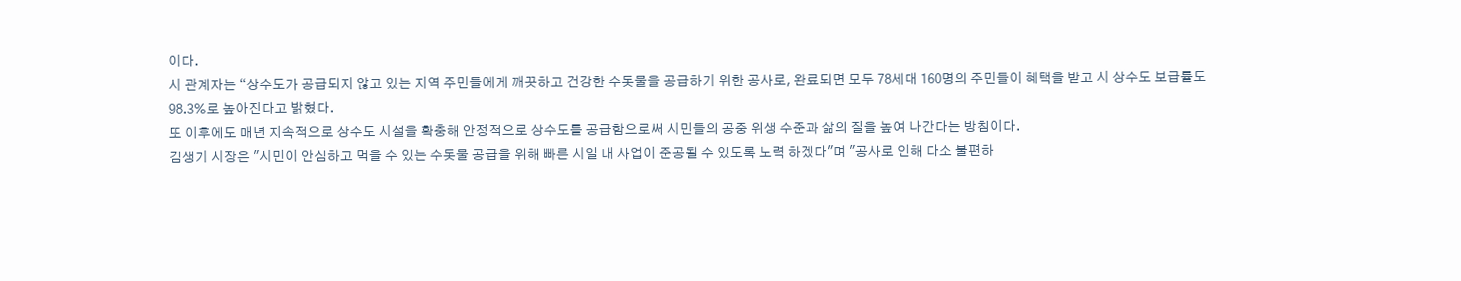이다.
시 관계자는 “상수도가 공급되지 않고 있는 지역 주민들에게 깨끗하고 건강한 수돗물을 공급하기 위한 공사로, 완료되면 모두 78세대 160명의 주민들이 혜택을 받고 시 상수도 보급률도 98.3%로 높아진다고 밝혔다.
또 이후에도 매년 지속적으로 상수도 시설을 확충해 안정적으로 상수도를 공급함으로써 시민들의 공중 위생 수준과 삶의 질을 높여 나간다는 방침이다.
김생기 시장은 "시민이 안심하고 먹을 수 있는 수돗물 공급을 위해 빠른 시일 내 사업이 준공될 수 있도록 노력 하겠다"며 "공사로 인해 다소 불편하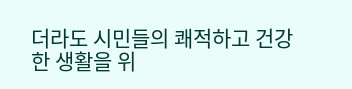더라도 시민들의 쾌적하고 건강한 생활을 위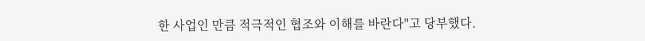한 사업인 만큼 적극적인 협조와 이해를 바란다"고 당부했다.